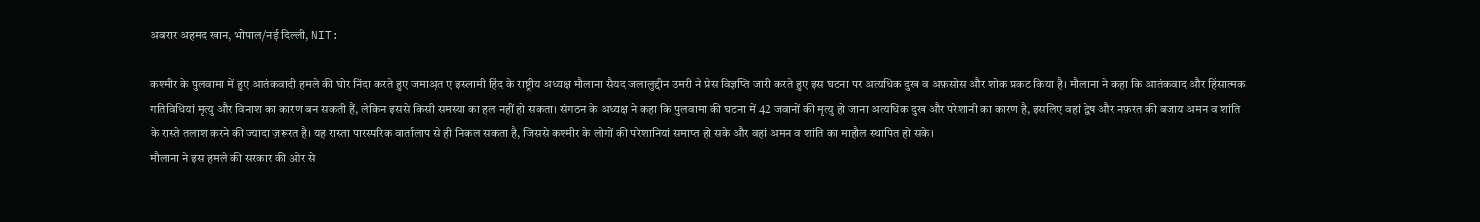अबरार अहमद खान, भोपाल/नई दिल्ली, NIT:

कश्मीर के पुलवामा में हुए आतंकवादी हमले की घोर निंदा करते हुए जमाअ़त ए इस्लामी हिंद के राष्ट्रीय अध्यक्ष मौलाना सैयद जलालुद्दीन उमरी ने प्रेस विज्ञप्ति जारी करते हुए इस घटना पर अत्यधिक दुख व अफ़सोस और शोक प्रकट किया है। मौलाना ने कहा कि आतंकवाद और हिंसात्मक गतिविधियां मृत्यु और विनाश का कारण बन सकती हैं, लेकिन इससे किसी समस्या का हल नहीं हो सकता। संगठन के अध्यक्ष ने कहा कि पुलवामा की घटना में 42 जवानों की मृत्यु हो जाना अत्यधिक दुख और परेशानी का कारण है, इसलिए वहां द्वेष और नफ़रत की बजाय अमन व शांति के रास्ते तलाश करने की ज्यादा ज़रूरत है। यह रास्ता पारस्परिक वार्तालाप से ही निकल सकता है, जिससे कश्मीर के लोगों की परेशानियां समाप्त हो सके और वहां अमन व शांति का माहौल स्थापित हो सके।
मौलाना ने इस हमले की सरकार की ओर से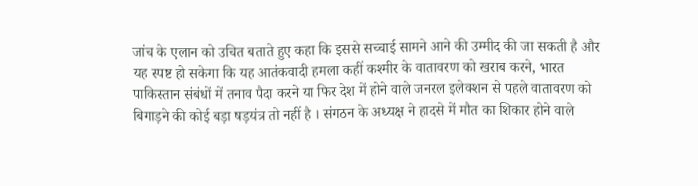जांच के एलान को उचित बताते हुए कहा कि इससे सच्चाई सामने आने की उम्मीद की जा सकती है और यह स्पष्ट हो सकेगा कि यह आतंकवादी हमला कहीं कश्मीर के वातावरण को खराब करने, भारत पाकिस्तान संबंधों में तनाव पैदा करने या फिर देश में होने वाले जनरल इलेक्शन से पहले वातावरण को बिगाड़ने की कोई बड़ा षड़यंत्र तो नहीं है । संगठन के अध्यक्ष ने हादसे में मौत का शिकार होने वाले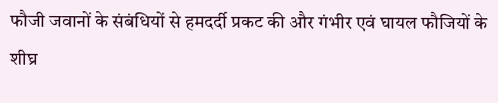फौजी जवानों के संबंधियों से हमदर्दी प्रकट की और गंभीर एवं घायल फौजियों के शीघ्र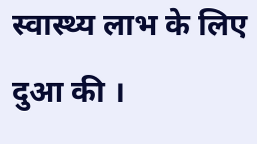स्वास्थ्य लाभ के लिए दुआ की ।